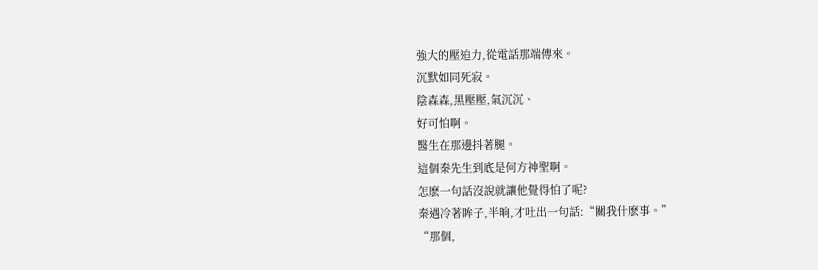強大的壓迫力,從電話那端傳來。
沉默如同死寂。
陰森森,黑壓壓,氣沉沉、
好可怕啊。
醫生在那邊抖著腿。
這個秦先生到底是何方神聖啊。
怎麽一句話沒說就讓他覺得怕了呢?
秦遇冷著眸子,半晌,才吐出一句話:“關我什麽事。”
“那個,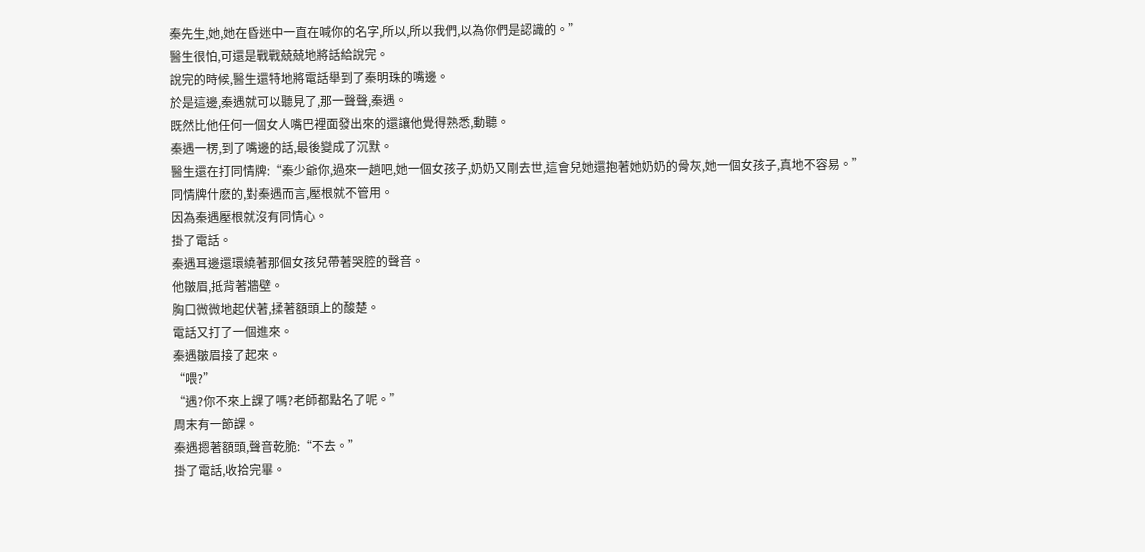秦先生,她,她在昏迷中一直在喊你的名字,所以,所以我們,以為你們是認識的。”
醫生很怕,可還是戰戰兢兢地將話給說完。
說完的時候,醫生還特地將電話舉到了秦明珠的嘴邊。
於是這邊,秦遇就可以聽見了,那一聲聲,秦遇。
既然比他任何一個女人嘴巴裡面發出來的還讓他覺得熟悉,動聽。
秦遇一楞,到了嘴邊的話,最後變成了沉默。
醫生還在打同情牌:“秦少爺你,過來一趟吧,她一個女孩子,奶奶又剛去世,這會兒她還抱著她奶奶的骨灰,她一個女孩子,真地不容易。”
同情牌什麽的,對秦遇而言,壓根就不管用。
因為秦遇壓根就沒有同情心。
掛了電話。
秦遇耳邊還環繞著那個女孩兒帶著哭腔的聲音。
他皺眉,抵背著牆壁。
胸口微微地起伏著,揉著額頭上的酸楚。
電話又打了一個進來。
秦遇皺眉接了起來。
“喂?”
“遇?你不來上課了嗎?老師都點名了呢。”
周末有一節課。
秦遇摁著額頭,聲音乾脆:“不去。”
掛了電話,收拾完畢。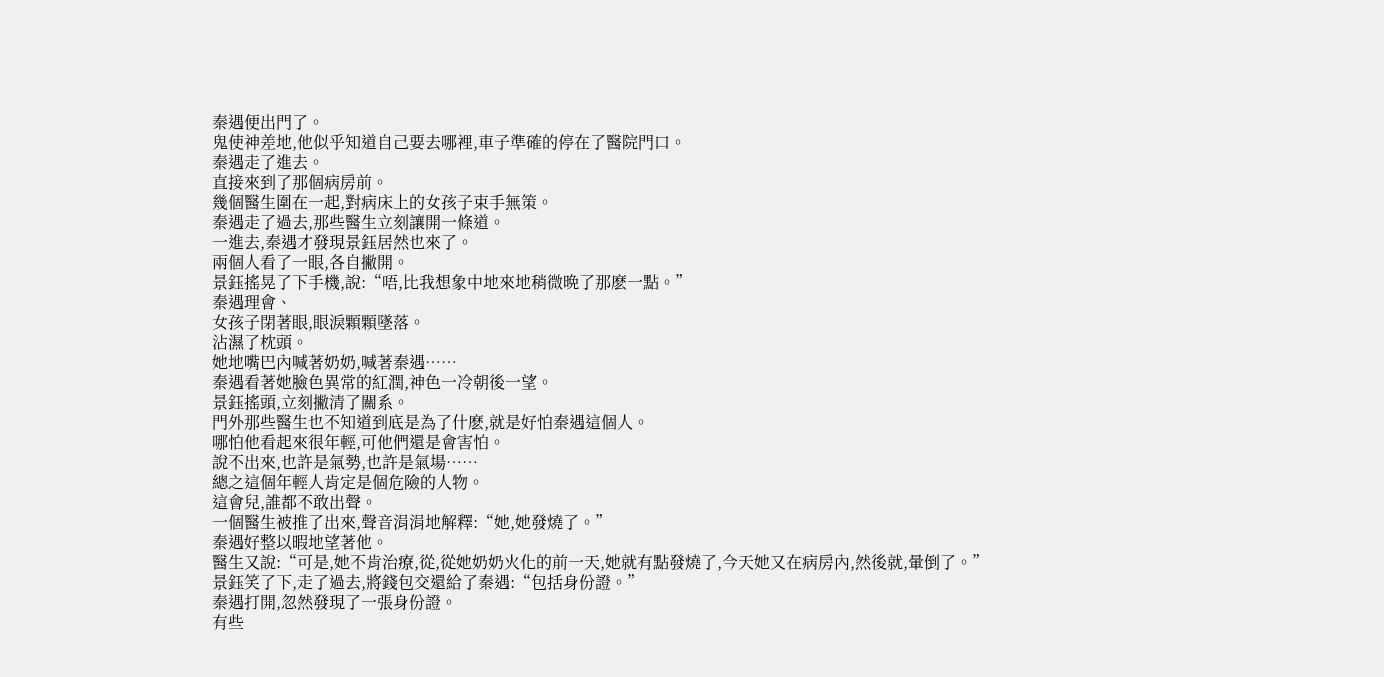秦遇便出門了。
鬼使神差地,他似乎知道自己要去哪裡,車子準確的停在了醫院門口。
秦遇走了進去。
直接來到了那個病房前。
幾個醫生圍在一起,對病床上的女孩子束手無策。
秦遇走了過去,那些醫生立刻讓開一條道。
一進去,秦遇才發現景鈺居然也來了。
兩個人看了一眼,各自撇開。
景鈺搖晃了下手機,說:“唔,比我想象中地來地稍微晩了那麽一點。”
秦遇理會、
女孩子閉著眼,眼淚顆顆墜落。
沾濕了枕頭。
她地嘴巴內喊著奶奶,喊著秦遇……
秦遇看著她臉色異常的紅潤,神色一冷朝後一望。
景鈺搖頭,立刻撇清了關系。
門外那些醫生也不知道到底是為了什麽,就是好怕秦遇這個人。
哪怕他看起來很年輕,可他們還是會害怕。
說不出來,也許是氣勢,也許是氣場……
總之這個年輕人肯定是個危險的人物。
這會兒,誰都不敢出聲。
一個醫生被推了出來,聲音涓涓地解釋:“她,她發燒了。”
秦遇好整以暇地望著他。
醫生又說:“可是,她不肯治療,從,從她奶奶火化的前一天,她就有點發燒了,今天她又在病房內,然後就,暈倒了。”
景鈺笑了下,走了過去,將錢包交還給了秦遇:“包括身份證。”
秦遇打開,忽然發現了一張身份證。
有些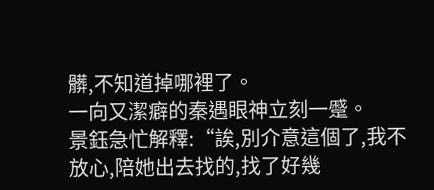髒,不知道掉哪裡了。
一向又潔癖的秦遇眼神立刻一蹙。
景鈺急忙解釋:“誒,別介意這個了,我不放心,陪她出去找的,找了好幾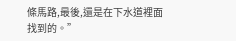條馬路,最後,還是在下水道裡面找到的。”